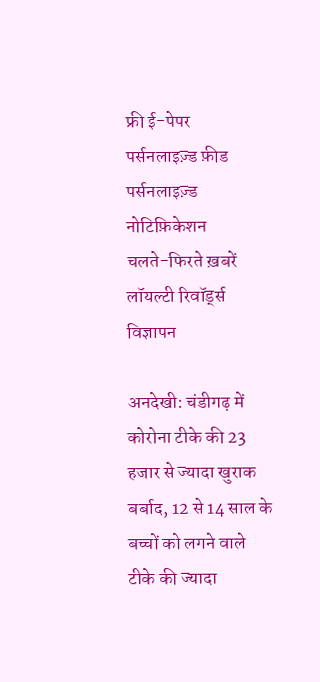फ्री ई-पेपर
पर्सनलाइज़्ड फ़ीड
पर्सनलाइज़्ड नोटिफ़िकेशन
चलते-फिरते ख़बरें
लॉयल्टी रिवॉर्ड्स
विज्ञापन

अनदेखी: चंडीगढ़ में कोरोना टीके की 23 हजार से ज्यादा खुराक बर्बाद, 12 से 14 साल के बच्चों को लगने वाले टीके की ज्यादा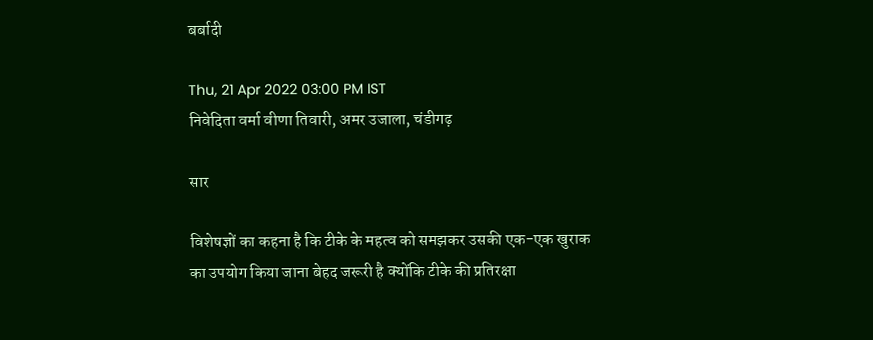बर्बादी

Thu, 21 Apr 2022 03:00 PM IST
निवेदिता वर्मा वीणा तिवारी, अमर उजाला, चंडीगढ़

सार

विशेषज्ञों का कहना है कि टीके के महत्व को समझकर उसकी एक-एक खुराक का उपयोग किया जाना बेहद जरूरी है क्योंकि टीके की प्रतिरक्षा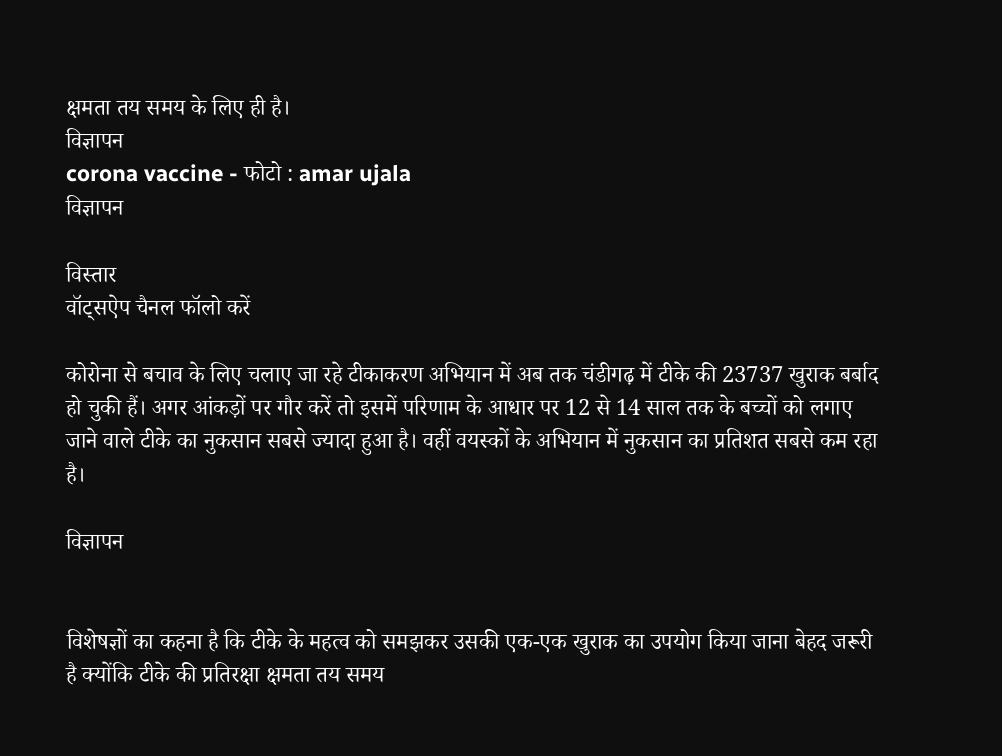क्षमता तय समय के लिए ही है।
विज्ञापन
corona vaccine - फोटो : amar ujala
विज्ञापन

विस्तार
वॉट्सऐप चैनल फॉलो करें

कोरोना से बचाव के लिए चलाए जा रहे टीकाकरण अभियान में अब तक चंडीगढ़ में टीके की 23737 खुराक बर्बाद हो चुकी हैं। अगर आंकड़ों पर गौर करें तो इसमें परिणाम के आधार पर 12 से 14 साल तक के बच्चों को लगाए जाने वाले टीके का नुकसान सबसे ज्यादा हुआ है। वहीं वयस्कों के अभियान में नुकसान का प्रतिशत सबसे कम रहा है।

विज्ञापन


विशेषज्ञों का कहना है कि टीके के महत्व को समझकर उसकी एक-एक खुराक का उपयोग किया जाना बेहद जरूरी है क्योंकि टीके की प्रतिरक्षा क्षमता तय समय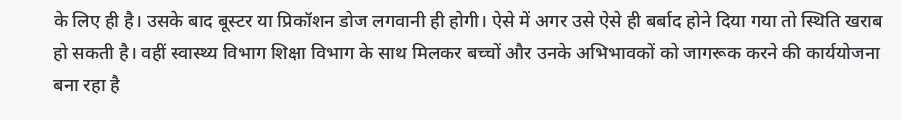के लिए ही है। उसके बाद बूस्टर या प्रिकॉशन डोज लगवानी ही होगी। ऐसे में अगर उसे ऐसे ही बर्बाद होने दिया गया तो स्थिति खराब हो सकती है। वहीं स्वास्थ्य विभाग शिक्षा विभाग के साथ मिलकर बच्चों और उनके अभिभावकों को जागरूक करने की कार्ययोजना बना रहा है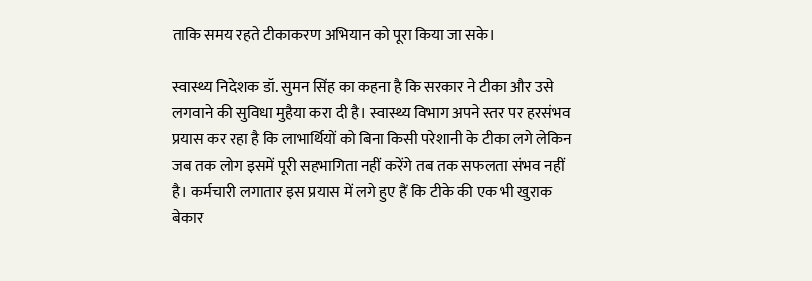ताकि समय रहते टीकाकरण अभियान को पूरा किया जा सके।

स्वास्थ्य निदेशक डॉ. सुमन सिंह का कहना है कि सरकार ने टीका और उसे लगवाने की सुविधा मुहैया करा दी है। स्वास्थ्य विभाग अपने स्तर पर हरसंभव प्रयास कर रहा है कि लाभार्थियों को बिना किसी परेशानी के टीका लगे लेकिन जब तक लोग इसमें पूरी सहभागिता नहीं करेंगे तब तक सफलता संभव नहीं है। कर्मचारी लगातार इस प्रयास में लगे हुए हैं कि टीके की एक भी खुराक बेकार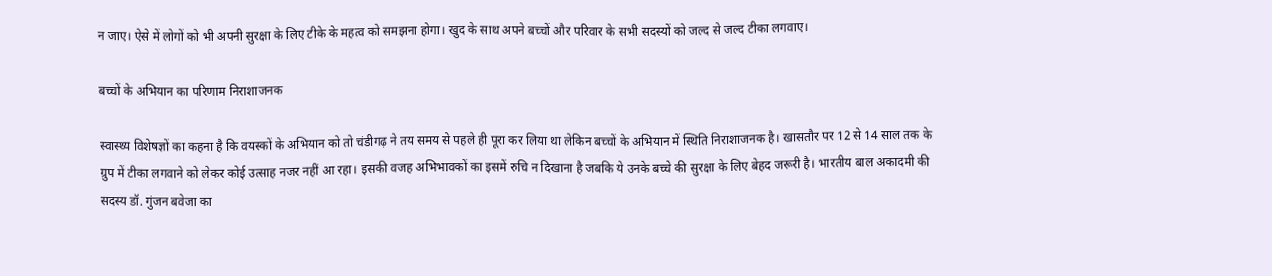न जाए। ऐसे में लोगों को भी अपनी सुरक्षा के लिए टीके के महत्व को समझना होगा। खुद के साथ अपने बच्चों और परिवार के सभी सदस्यों को जल्द से जल्द टीका लगवाए।

बच्चों के अभियान का परिणाम निराशाजनक

स्वास्थ्य विशेषज्ञों का कहना है कि वयस्कों के अभियान को तो चंडीगढ़ ने तय समय से पहले ही पूरा कर लिया था लेकिन बच्चों के अभियान में स्थिति निराशाजनक है। खासतौर पर 12 से 14 साल तक के ग्रुप में टीका लगवाने को लेकर कोई उत्साह नजर नहीं आ रहा। इसकी वजह अभिभावकों का इसमें रुचि न दिखाना है जबकि ये उनके बच्चे की सुरक्षा के लिए बेहद जरूरी है। भारतीय बाल अकादमी की सदस्य डॉ. गुंजन बवेजा का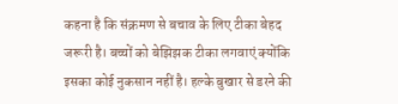कहना है कि संक्रमण से बचाव के लिए टीका बेहद जरूरी है। बच्चों को बेझिझक टीका लगवाएं क्योंकि इसका कोई नुकसान नहीं है। हल्के बुखार से डरने की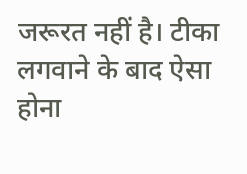जरूरत नहीं है। टीका लगवाने के बाद ऐसा होना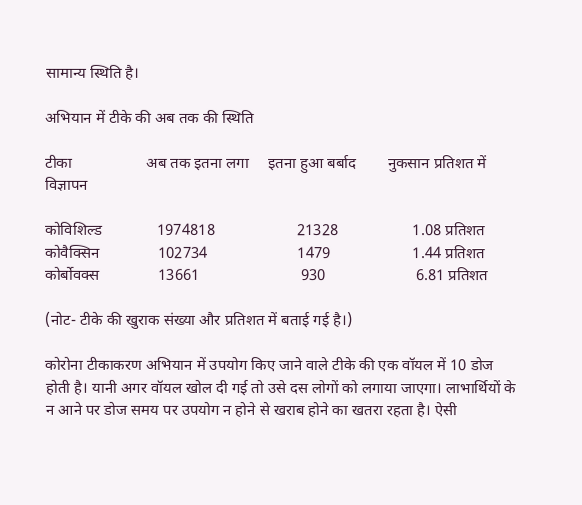सामान्य स्थिति है।

अभियान में टीके की अब तक की स्थिति

टीका                   अब तक इतना लगा     इतना हुआ बर्बाद        नुकसान प्रतिशत में
विज्ञापन

कोविशिल्ड              1974818                     21328                   1.08 प्रतिशत
कोवैक्सिन               102734                       1479                     1.44 प्रतिशत
कोर्बोवक्स               13661                          930                       6.81 प्रतिशत

(नोट- टीके की खुराक संख्या और प्रतिशत में बताई गई है।)

कोरोना टीकाकरण अभियान में उपयोग किए जाने वाले टीके की एक वॉयल में 10 डोज होती है। यानी अगर वॉयल खोल दी गई तो उसे दस लोगों को लगाया जाएगा। लाभार्थियों के न आने पर डोज समय पर उपयोग न होने से खराब होने का खतरा रहता है। ऐसी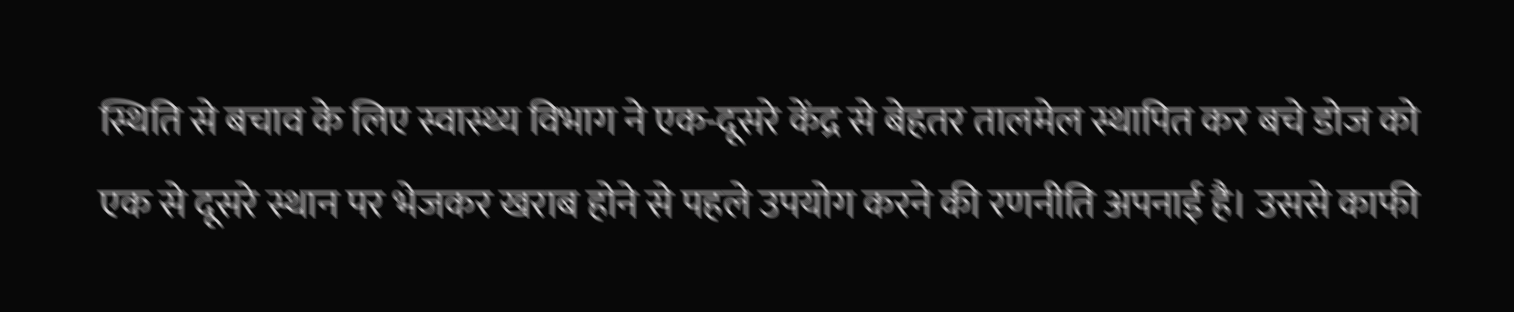स्थिति से बचाव के लिए स्वास्थ्य विभाग ने एक-दूसरे केंद्र से बेहतर तालमेल स्थापित कर बचे डोज को एक से दूसरे स्थान पर भेजकर खराब होने से पहले उपयोग करने की रणनीति अपनाई है। उससे काफी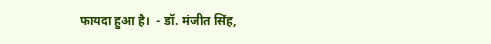फायदा हुआ है।  - डॉ. मंजीत सिंह,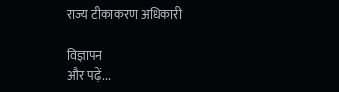राज्य टीकाकरण अधिकारी

विज्ञापन
और पढ़ें...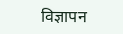विज्ञापन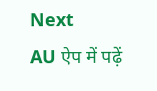Next
AU ऐप में पढ़ें